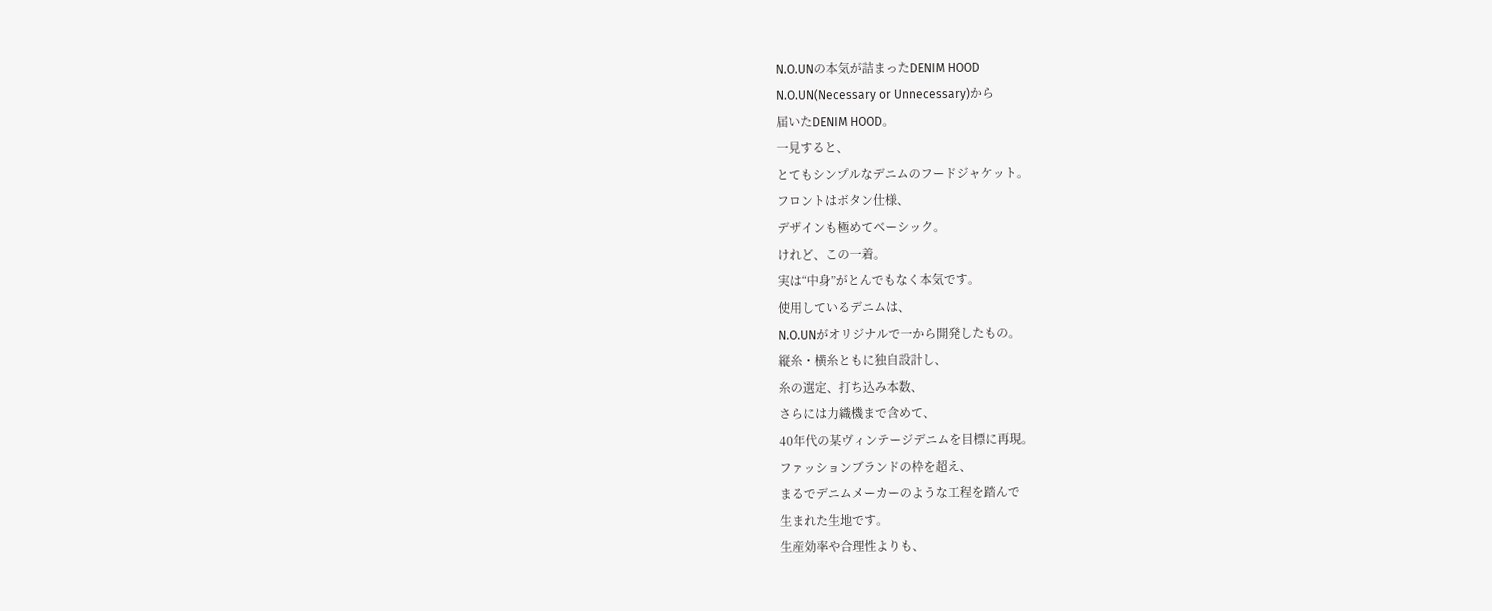N.O.UNの本気が詰まったDENIM HOOD
N.O.UN(Necessary or Unnecessary)から
届いたDENIM HOOD。
一見すると、
とてもシンプルなデニムのフードジャケット。
フロントはボタン仕様、
デザインも極めてベーシック。
けれど、この一着。
実は“中身”がとんでもなく本気です。
使用しているデニムは、
N.O.UNがオリジナルで一から開発したもの。
縦糸・横糸ともに独自設計し、
糸の選定、打ち込み本数、
さらには力織機まで含めて、
40年代の某ヴィンテージデニムを目標に再現。
ファッションブランドの枠を超え、
まるでデニムメーカーのような工程を踏んで
生まれた生地です。
生産効率や合理性よりも、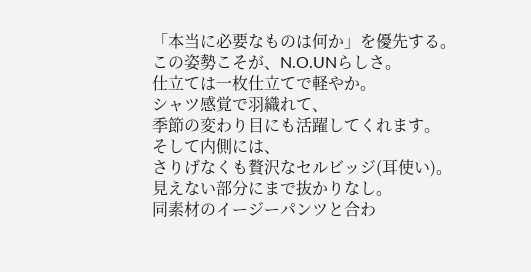「本当に必要なものは何か」を優先する。
この姿勢こそが、N.O.UNらしさ。
仕立ては一枚仕立てで軽やか。
シャツ感覚で羽織れて、
季節の変わり目にも活躍してくれます。
そして内側には、
さりげなくも贅沢なセルビッジ(耳使い)。
見えない部分にまで抜かりなし。
同素材のイージーパンツと合わ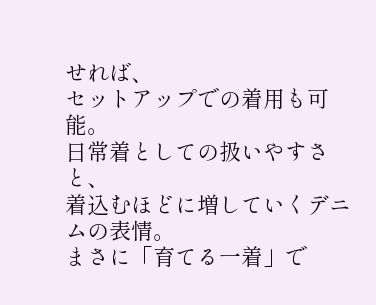せれば、
セットアップでの着用も可能。
日常着としての扱いやすさと、
着込むほどに増していくデニムの表情。
まさに「育てる一着」で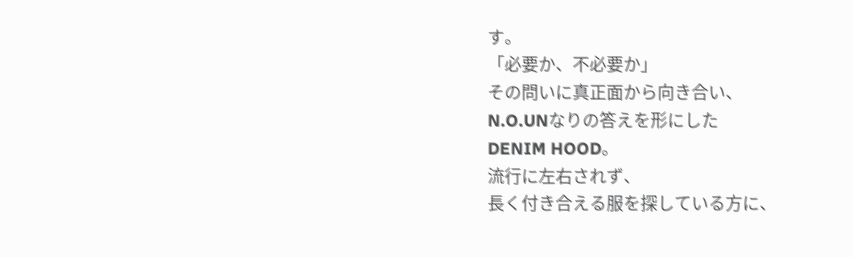す。
「必要か、不必要か」
その問いに真正面から向き合い、
N.O.UNなりの答えを形にした
DENIM HOOD。
流行に左右されず、
長く付き合える服を探している方に、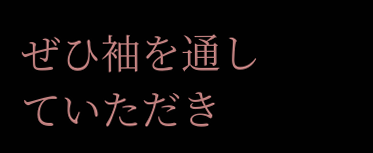ぜひ袖を通していただき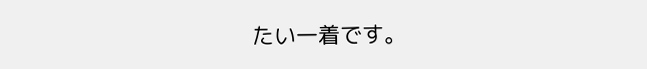たい一着です。